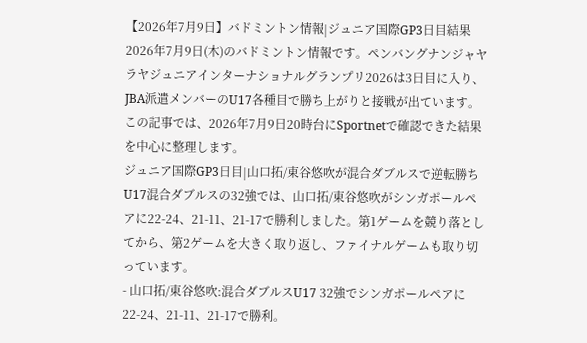【2026年7月9日】バドミントン情報|ジュニア国際GP3日目結果
2026年7月9日(木)のバドミントン情報です。ペンバングナンジャヤラヤジュニアインターナショナルグランプリ2026は3日目に入り、JBA派遣メンバーのU17各種目で勝ち上がりと接戦が出ています。この記事では、2026年7月9日20時台にSportnetで確認できた結果を中心に整理します。
ジュニア国際GP3日目|山口拓/東谷悠吹が混合ダブルスで逆転勝ち
U17混合ダブルスの32強では、山口拓/東谷悠吹がシンガポールペアに22-24、21-11、21-17で勝利しました。第1ゲームを競り落としてから、第2ゲームを大きく取り返し、ファイナルゲームも取り切っています。
- 山口拓/東谷悠吹:混合ダブルスU17 32強でシンガポールペアに22-24、21-11、21-17で勝利。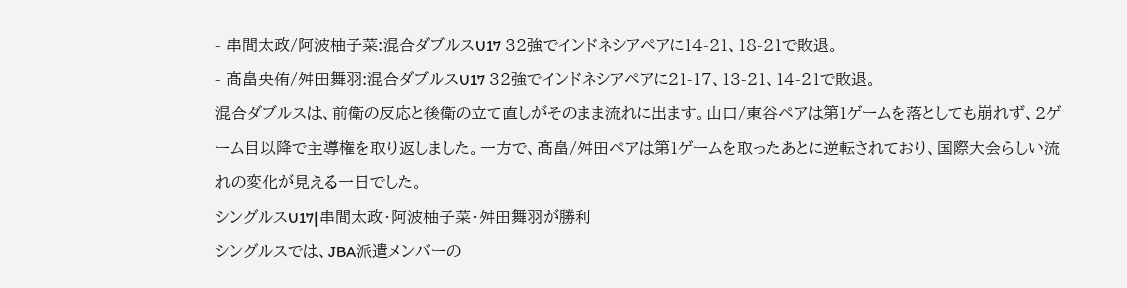- 串間太政/阿波柚子菜:混合ダブルスU17 32強でインドネシアペアに14-21、18-21で敗退。
- 髙畠央侑/舛田舞羽:混合ダブルスU17 32強でインドネシアペアに21-17、13-21、14-21で敗退。
混合ダブルスは、前衛の反応と後衛の立て直しがそのまま流れに出ます。山口/東谷ペアは第1ゲームを落としても崩れず、2ゲーム目以降で主導権を取り返しました。一方で、髙畠/舛田ペアは第1ゲームを取ったあとに逆転されており、国際大会らしい流れの変化が見える一日でした。
シングルスU17|串間太政・阿波柚子菜・舛田舞羽が勝利
シングルスでは、JBA派遣メンバーの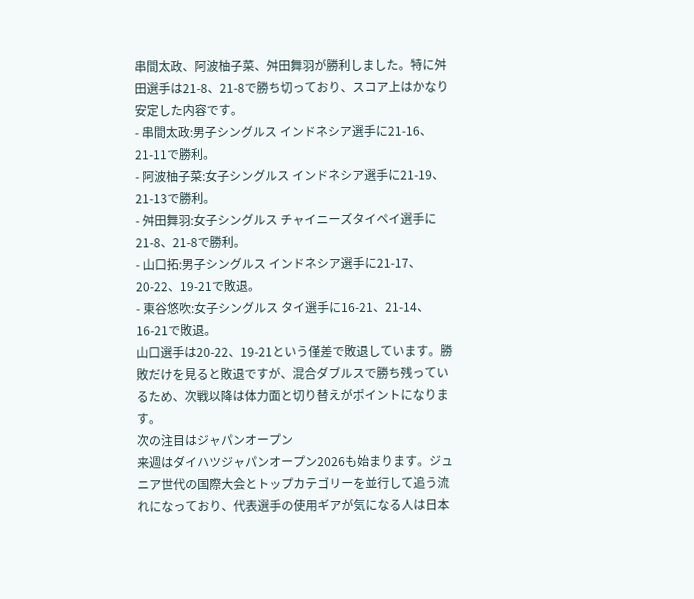串間太政、阿波柚子菜、舛田舞羽が勝利しました。特に舛田選手は21-8、21-8で勝ち切っており、スコア上はかなり安定した内容です。
- 串間太政:男子シングルス インドネシア選手に21-16、21-11で勝利。
- 阿波柚子菜:女子シングルス インドネシア選手に21-19、21-13で勝利。
- 舛田舞羽:女子シングルス チャイニーズタイペイ選手に21-8、21-8で勝利。
- 山口拓:男子シングルス インドネシア選手に21-17、20-22、19-21で敗退。
- 東谷悠吹:女子シングルス タイ選手に16-21、21-14、16-21で敗退。
山口選手は20-22、19-21という僅差で敗退しています。勝敗だけを見ると敗退ですが、混合ダブルスで勝ち残っているため、次戦以降は体力面と切り替えがポイントになります。
次の注目はジャパンオープン
来週はダイハツジャパンオープン2026も始まります。ジュニア世代の国際大会とトップカテゴリーを並行して追う流れになっており、代表選手の使用ギアが気になる人は日本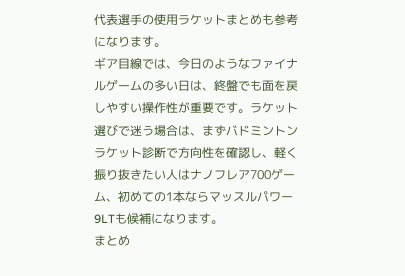代表選手の使用ラケットまとめも参考になります。
ギア目線では、今日のようなファイナルゲームの多い日は、終盤でも面を戻しやすい操作性が重要です。ラケット選びで迷う場合は、まずバドミントンラケット診断で方向性を確認し、軽く振り抜きたい人はナノフレア700ゲーム、初めての1本ならマッスルパワー9LTも候補になります。
まとめ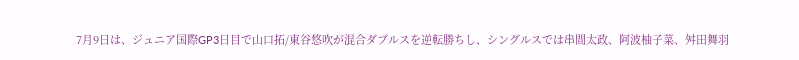7月9日は、ジュニア国際GP3日目で山口拓/東谷悠吹が混合ダブルスを逆転勝ちし、シングルスでは串間太政、阿波柚子菜、舛田舞羽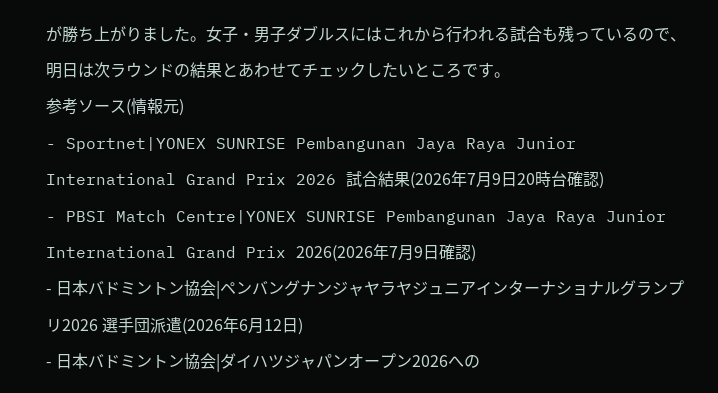が勝ち上がりました。女子・男子ダブルスにはこれから行われる試合も残っているので、明日は次ラウンドの結果とあわせてチェックしたいところです。
参考ソース(情報元)
- Sportnet|YONEX SUNRISE Pembangunan Jaya Raya Junior International Grand Prix 2026 試合結果(2026年7月9日20時台確認)
- PBSI Match Centre|YONEX SUNRISE Pembangunan Jaya Raya Junior International Grand Prix 2026(2026年7月9日確認)
- 日本バドミントン協会|ペンバングナンジャヤラヤジュニアインターナショナルグランプリ2026 選手団派遣(2026年6月12日)
- 日本バドミントン協会|ダイハツジャパンオープン2026への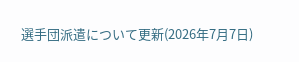選手団派遣について更新(2026年7月7日)